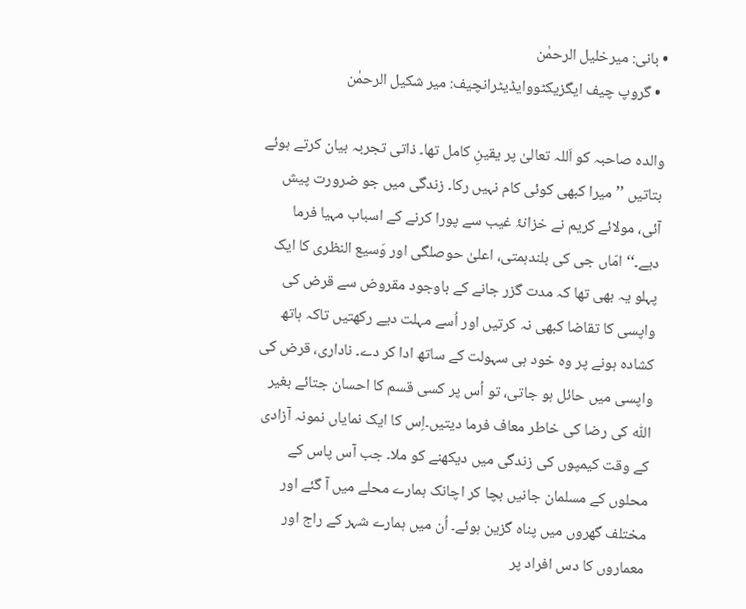• بانی: میرخلیل الرحمٰن
  • گروپ چیف ایگزیکٹووایڈیٹرانچیف: میر شکیل الرحمٰن

والدہ صاحبہ کو اَللہ تعالیٰ پر یقینِ کامل تھا۔ ذاتی تجربہ بیان کرتے ہوئے بتاتیں ’’میرا کبھی کوئی کام نہیں رکا۔ زندگی میں جو ضرورت پیش آئی، مولائے کریم نے خزانۂ غیب سے پورا کرنے کے اسباب مہیا فرما دیے۔‘‘ امّاں جی کی بلندہمتی، اعلیٰ حوصلگی اور وَسیع النظری کا ایک پہلو یہ بھی تھا کہ مدت گزر جانے کے باوجود مقروض سے قرض کی واپسی کا تقاضا کبھی نہ کرتیں اور اُسے مہلت دیے رکھتیں تاکہ ہاتھ کشادہ ہونے پر وہ خود ہی سہولت کے ساتھ ادا کر دے۔ ناداری، قرض کی واپسی میں حائل ہو جاتی، تو اُس پر کسی قسم کا احسان جتائے بغیر اللّٰہ کی رضا کی خاطر معاف فرما دیتیں۔اِس کا ایک نمایاں نمونہ آزادی کے وقت کیمپوں کی زندگی میں دیکھنے کو ملا۔ جب آس پاس کے محلوں کے مسلمان جانیں بچا کر اچانک ہمارے محلے میں آ گئے اور مختلف گھروں میں پناہ گزین ہوئے۔ اُن میں ہمارے شہر کے راج اور معماروں کا دس افراد پر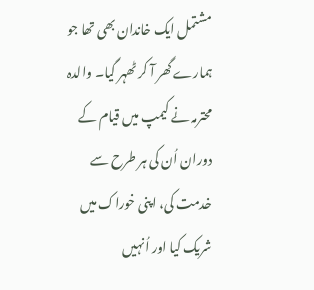مشتمل ایک خاندان بھی تھا جو ہمارے گھر آ کر ٹھہر گیا۔ والدہ محترمہ نے کیمپ میں قیام کے دوران اُن کی ہر طرح سے خدمت کی، اپنی خوراک میں شریک کیا اور اُنہیں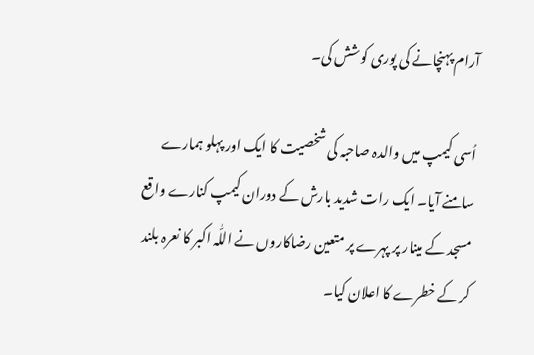آرام پہنچانے کی پوری کوشش کی۔

اُسی کیمپ میں والدہ صاحبہ کی شخصیت کا ایک اور پہلو ہمارے سامنے آیا۔ ایک رات شدید بارش کے دوران کیمپ کنارے واقع مسجد کے مینار پر پہرے پر متعین رضاکاروں نے اللّٰہ اکبر کا نعرہ بلند کر کے خطرے کا اعلان کیا۔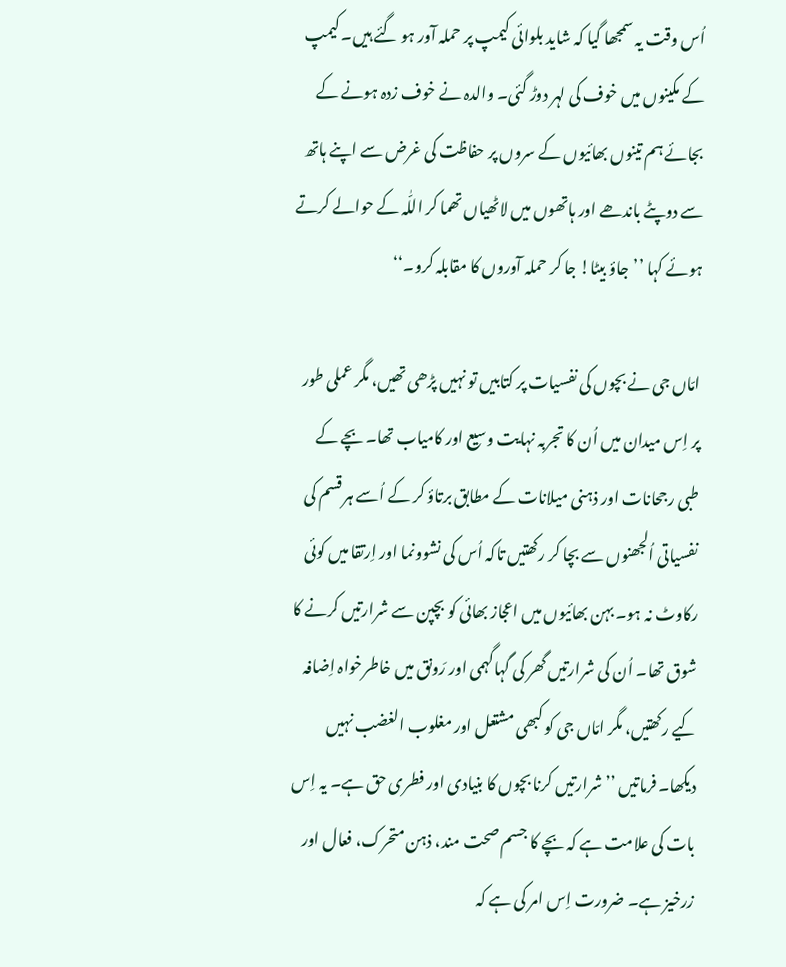اُس وقت یہ سمجھا گیا کہ شاید بلوائی کیمپ پر حملہ آور ہو گئے ہیں۔ کیمپ کے مکینوں میں خوف کی لہر دوڑ گئی۔ والدہ نے خوف زدہ ہونے کے بجائے ہم تینوں بھائیوں کے سروں پر حفاظت کی غرض سے اپنے ہاتھ سے دوپٹے باندھے اور ہاتھوں میں لاٹھیاں تھما کر اللّٰہ کے حوالے کرتے ہوئے کہا ’’جاؤ بیٹا! جا کر حملہ آوروں کا مقابلہ کرو۔‘‘

امّاں جی نے بچوں کی نفسیات پر کتابیں تو نہیں پڑھی تھیں، مگر عملی طور پر اِس میدان میں اُن کا تجربہ نہایت وسیع اور کامیاب تھا۔ بچے کے طبی رجحانات اور ذہنی میلانات کے مطابق برتاؤ کر کے اُسے ہر قسم کی نفسیاتی اُلجھنوں سے بچا کر رکھتیں تاکہ اُس کی نشوونما اور اِرتقا میں کوئی رکاوٹ نہ ہو۔ بہن بھائیوں میں اعجاز بھائی کو بچپن سے شرارتیں کرنے کا شوق تھا۔ اُن کی شرارتیں گھر کی گہاگہمی اور رَونق میں خاطرخواہ اِضافہ کیے رکھتیں، مگر امّاں جی کو کبھی مشتعل اور مغلوب الغضب نہیں دیکھا۔ فرماتیں ’’شرارتیں کرنا بچوں کا بنیادی اور فطری حق ہے۔ یہ اِس بات کی علامت ہے کہ بچے کا جسم صحت مند، ذہن متحرک، فعال اور زرخیز ہے۔ ضرورت اِس امر کی ہے کہ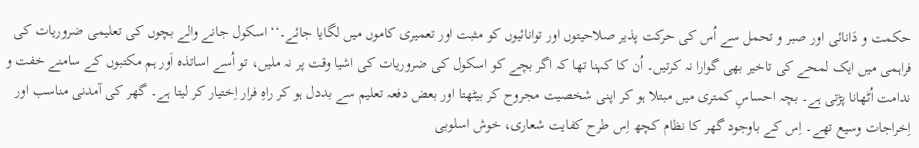حکمت و دَانائی اور صبر و تحمل سے اُس کی حرکت پذیر صلاحیتوں اور توانائیوں کو مثبت اور تعمیری کاموں میں لگایا جائے۔‘‘ اسکول جانے والے بچوں کی تعلیمی ضروریات کی فراہمی میں ایک لمحے کی تاخیر بھی گوارا نہ کرتیں۔ اُن کا کہنا تھا کہ اگر بچے کو اسکول کی ضروریات کی اشیا وقت پر نہ ملیں، تو اُسے اساتذہ اَور ہم مکتبوں کے سامنے خفت و ندامت اُٹھانا پڑتی ہے۔ بچہ احساسِ کمتری میں مبتلا ہو کر اپنی شخصیت مجروح کر بیٹھتا اور بعض دفعہ تعلیم سے بددل ہو کر راہِ فرار اِختیار کر لیتا ہے۔ گھر کی آمدنی مناسب اور اِخراجات وسیع تھے۔ اِس کے باوجود گھر کا نظام کچھ اِس طرح کفایت شعاری، خوش اسلوبی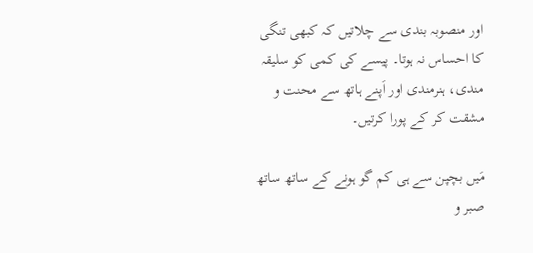اور منصوبہ بندی سے چلاتیں کہ کبھی تنگی کا احساس نہ ہوتا۔ پیسے کی کمی کو سلیقہ مندی، ہنرمندی اور اَپنے ہاتھ سے محنت و مشقت کر کے پورا کرتیں۔

مَیں بچپن سے ہی کم گو ہونے کے ساتھ ساتھ صبر و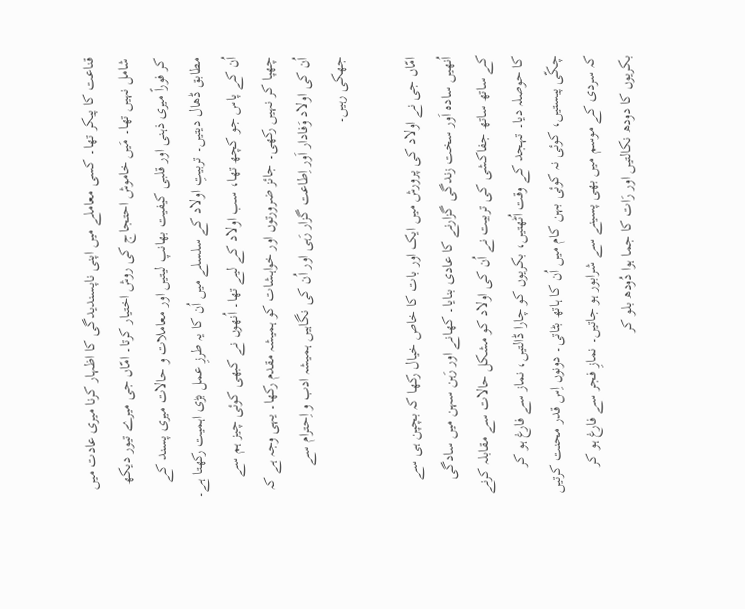قناعت کا پیکر تھا۔ کسی معاملے میں اپنی ناپسندیدگی کا اظہار کرنا میری عادت میں شامل نہیں تھا۔ مَیں خاموش احتجاج کی روش اختیار کرتا۔ امّاں جی میرے تیور دیکھ کر فوراً میری ذہنی اور قلبی کیفیت بھانپ لیتیں اور معاملات و حالات میری پسند کے مطابق ڈھال دیتیں۔ تربیتِ اولاد کے سلسلے میں اُن کا یہ طرزِ عمل بڑی اہمیت رکھتا ہے۔ اُن کے پاس جو کچھ تھا، سب اولاد کے لیے تھا۔ اُنھوں نے کبھی کوئی چیز ہم سے چھپا کر نہیں رکھی۔ جائز ضرورتوں اور خواہشات کو ہمیشہ مقدم رکھا۔ یہی وجہ ہے کہ اُن کی اولاد وَفادار اَور اِطاعت گزار رَہی اور اُن کی نگاہیں ہمیشہ ادب و اِحترام سے جھکی رہیں۔

امّاں جی نے اولاد کی پرورش میں ایک اور بات کا خاص خیال رکھا کہ بچپن ہی سے اُنھیں سادہ اَور سخت زندگی گزارنے کا عادی بنایا۔ کھانے اور رَہن سہن میں سادگی کے ساتھ ساتھ جفاکشی کی تربیت نے اُن کی اولاد کو مشکل حالات سے مقابلہ کرنے کا حوصلہ دیا۔ تہجد کے وقت اُٹھتیں، بکریوں کو چارا ڈالتیں، نماز سے فارغ ہو کر چکّی پیستیں، کوئی نہ کوئی بہن کام میں اُن کا ہاتھ بٹاتی۔ دونوں اِس قدر محنت کرتیں کہ سردی کے موسم میں بھی پسینے سے شرابور ہو جاتیں۔ نمازِ فجر سے فارغ ہو کر بکریوں کا دودھ نکالتیں اور رَات کا جما ہوا دُودھ بلو کر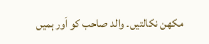مکھن نکالتیں۔ والد صاحب کو اَور ہمیں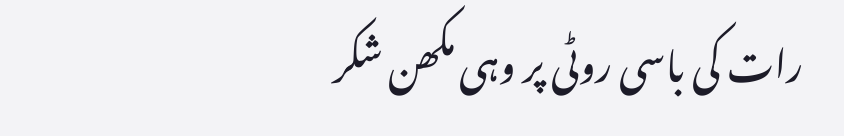رات کی باسی روٹی پر وہی مکھن شکر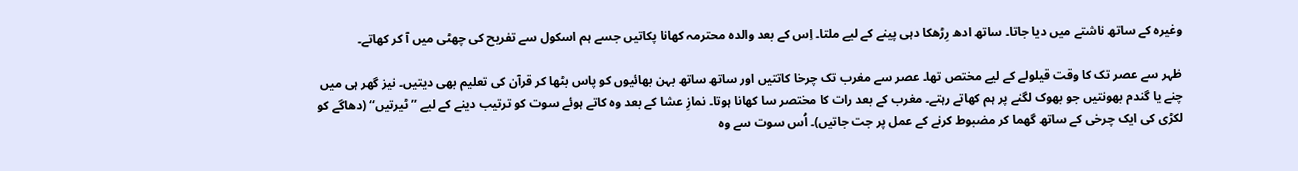وغیرہ کے ساتھ ناشتے میں دیا جاتا۔ ساتھ ادھ رِڑھکا دہی پینے کے لیے ملتا۔ اِس کے بعد والدہ محترمہ کھانا پکاتیں جسے ہم اسکول سے تفریح کی چھٹی میں آ کر کھاتے۔

ظہر سے عصر تک کا وقت قیلولے کے لیے مختص تھا۔ عصر سے مغرب تک چرخا کاتتیں اور ساتھ ساتھ بہن بھائیوں کو پاس بٹھا کر قرآن کی تعلیم بھی دیتیں۔ نیز گھر ہی میں چنے یا گندم بھونتیں جو بھوک لگنے پر ہم کھاتے رہتے۔ مغرب کے بعد رات کا مختصر سا کھانا ہوتا۔ نمازِ عشا کے بعد وہ کاتے ہوئے سوت کو ترتیب دینے کے لیے ’’ٹیرتیں‘‘ (دھاگے کو لکڑی کی ایک چرخی کے ساتھ گھما کر مضبوط کرنے کے عمل پر جت جاتیں)۔ اُس سوت سے وہ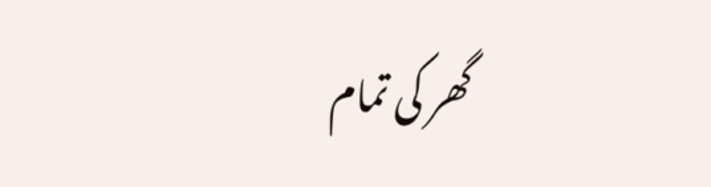گھر کی تمام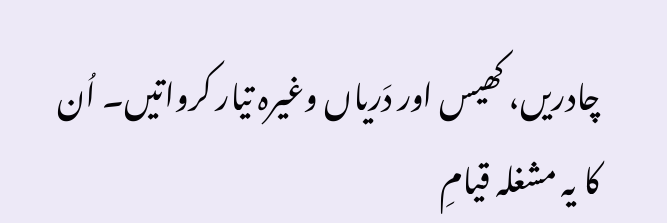چادریں، کھیس اور دَریاں وغیرہ تیار کرواتیں۔ اُن کا یہ مشغلہ قیامِ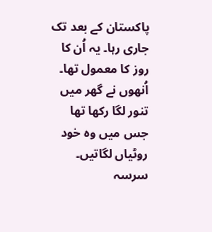پاکستان کے بعد تک جاری رہا۔ یہ اُن کا روز کا معمول تھا۔ اُنھوں نے گھر میں تنور لگا رکھا تھا جس میں وہ خود روٹیاں لگاتیں۔ سرسہ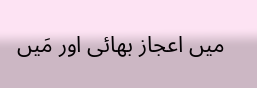میں اعجاز بھائی اور مَیں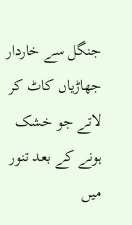جنگل سے خاردار جھاڑیاں کاٹ کر لاتے جو خشک ہونے کے بعد تنور میں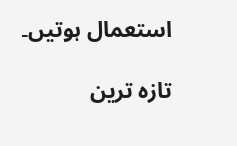استعمال ہوتیں۔

تازہ ترین